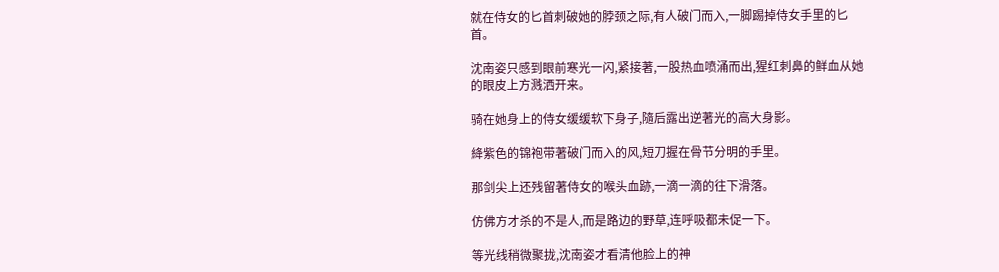就在侍女的匕首刺破她的脖颈之际,有人破门而入,一脚踢掉侍女手里的匕首。

沈南姿只感到眼前寒光一闪,紧接著,一股热血喷涌而出,猩红刺鼻的鲜血从她的眼皮上方溅洒开来。

骑在她身上的侍女缓缓软下身子,隨后露出逆著光的高大身影。

絳紫色的锦袍带著破门而入的风,短刀握在骨节分明的手里。

那剑尖上还残留著侍女的喉头血跡,一滴一滴的往下滑落。

仿佛方才杀的不是人,而是路边的野草,连呼吸都未促一下。

等光线稍微聚拢,沈南姿才看清他脸上的神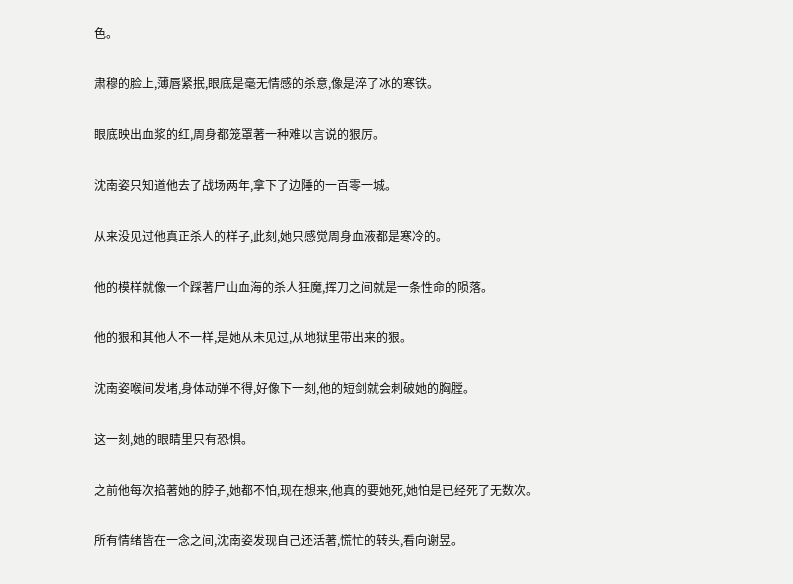色。

肃穆的脸上,薄唇紧抿,眼底是毫无情感的杀意,像是淬了冰的寒铁。

眼底映出血浆的红,周身都笼罩著一种难以言说的狠厉。

沈南姿只知道他去了战场两年,拿下了边陲的一百零一城。

从来没见过他真正杀人的样子,此刻,她只感觉周身血液都是寒冷的。

他的模样就像一个踩著尸山血海的杀人狂魔,挥刀之间就是一条性命的陨落。

他的狠和其他人不一样,是她从未见过,从地狱里带出来的狠。

沈南姿喉间发堵,身体动弹不得,好像下一刻,他的短剑就会刺破她的胸膛。

这一刻,她的眼睛里只有恐惧。

之前他每次掐著她的脖子,她都不怕,现在想来,他真的要她死,她怕是已经死了无数次。

所有情绪皆在一念之间,沈南姿发现自己还活著,慌忙的转头,看向谢昱。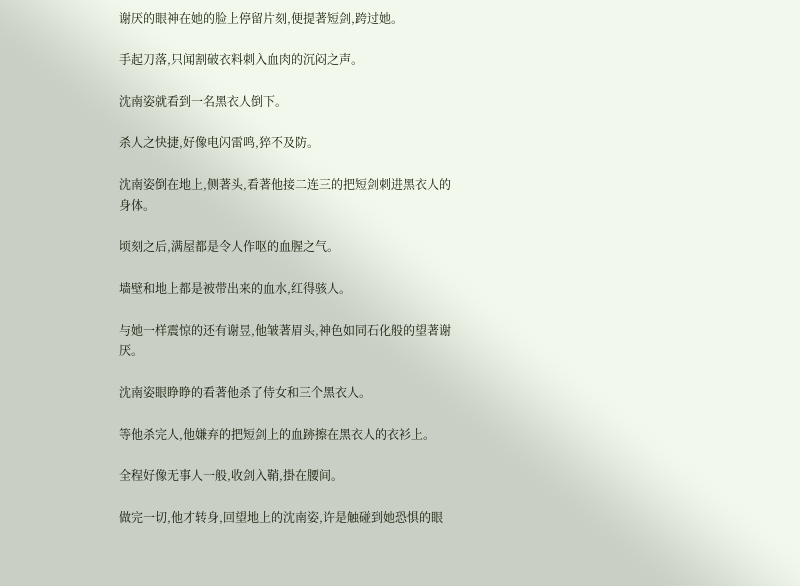谢厌的眼神在她的脸上停留片刻,便提著短剑,跨过她。

手起刀落,只闻割破衣料刺入血肉的沉闷之声。

沈南姿就看到一名黑衣人倒下。

杀人之快捷,好像电闪雷鸣,猝不及防。

沈南姿倒在地上,侧著头,看著他接二连三的把短剑刺进黑衣人的身体。

顷刻之后,满屋都是令人作呕的血腥之气。

墙壁和地上都是被带出来的血水,红得骇人。

与她一样震惊的还有谢昱,他皱著眉头,神色如同石化般的望著谢厌。

沈南姿眼睁睁的看著他杀了侍女和三个黑衣人。

等他杀完人,他嫌弃的把短剑上的血跡擦在黑衣人的衣衫上。

全程好像无事人一般,收剑入鞘,掛在腰间。

做完一切,他才转身,回望地上的沈南姿,许是触碰到她恐惧的眼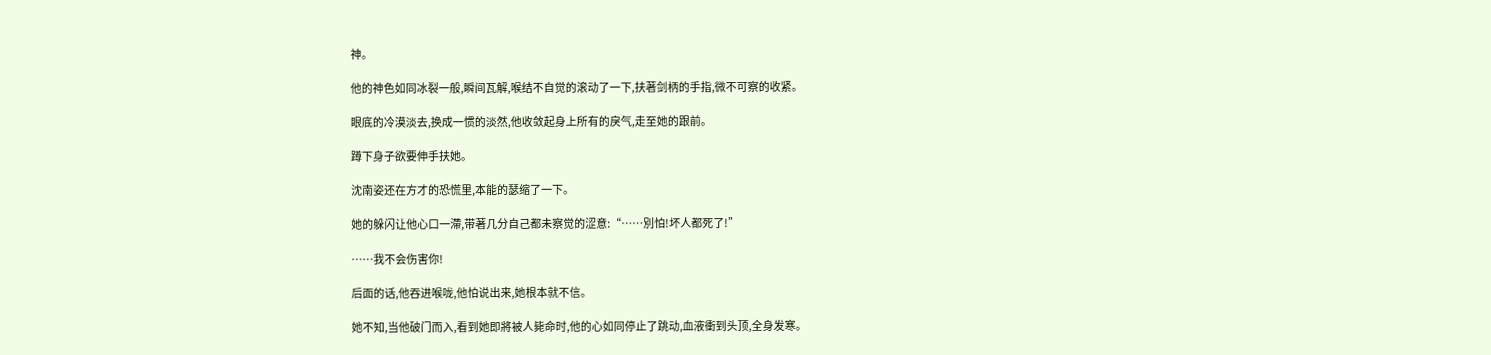神。

他的神色如同冰裂一般,瞬间瓦解,喉结不自觉的滚动了一下,扶著剑柄的手指,微不可察的收紧。

眼底的冷漠淡去,换成一惯的淡然,他收敛起身上所有的戾气,走至她的跟前。

蹲下身子欲要伸手扶她。

沈南姿还在方才的恐慌里,本能的瑟缩了一下。

她的躲闪让他心口一滯,带著几分自己都未察觉的涩意:“……別怕!坏人都死了!”

……我不会伤害你!

后面的话,他吞进喉咙,他怕说出来,她根本就不信。

她不知,当他破门而入,看到她即將被人毙命时,他的心如同停止了跳动,血液衝到头顶,全身发寒。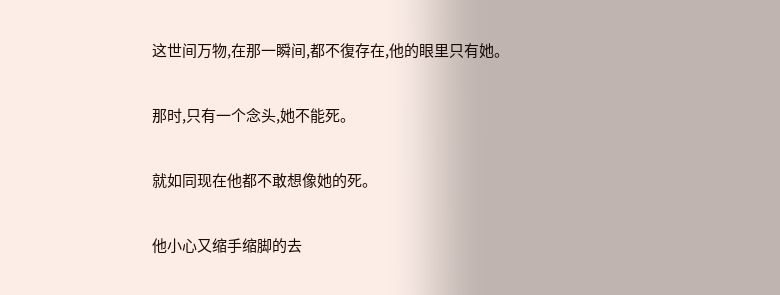这世间万物,在那一瞬间,都不復存在,他的眼里只有她。

那时,只有一个念头,她不能死。

就如同现在他都不敢想像她的死。

他小心又缩手缩脚的去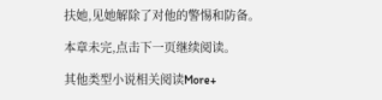扶她,见她解除了对他的警惕和防备。

本章未完,点击下一页继续阅读。

其他类型小说相关阅读More+